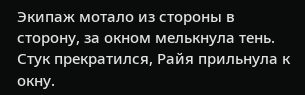Экипаж мотало из стороны в сторону, за окном мелькнула тень. Стук прекратился, Райя прильнула к окну.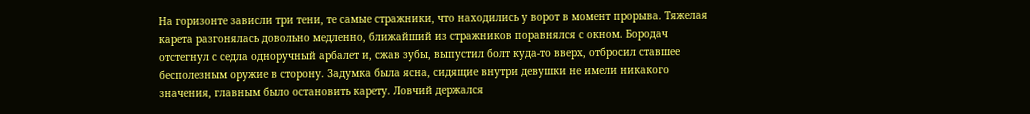На горизонте зависли три тени, те самые стражники, что находились у ворот в момент прорыва. Тяжелая карета разгонялась довольно медленно, ближайший из стражников поравнялся с окном. Бородач отстегнул с седла одноручный арбалет и, сжав зубы, выпустил болт куда-то вверх, отбросил ставшее бесполезным оружие в сторону. Задумка была ясна, сидящие внутри девушки не имели никакого значения, главным было остановить карету. Ловчий держался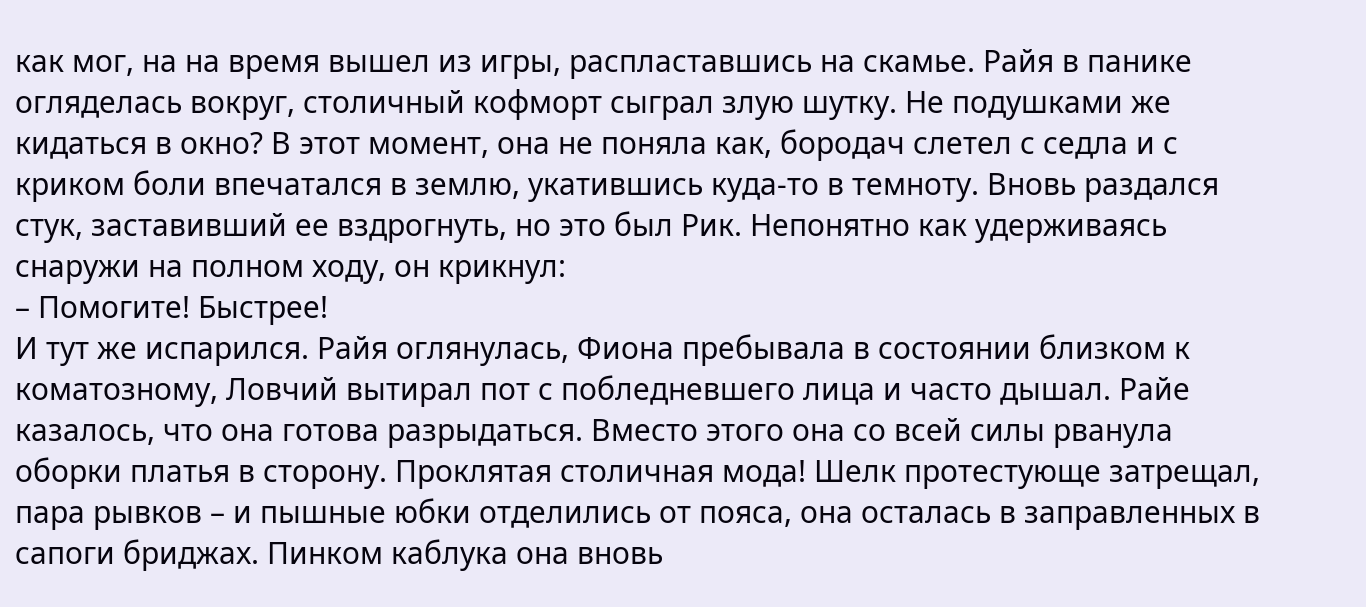как мог, на на время вышел из игры, распластавшись на скамье. Райя в панике огляделась вокруг, столичный кофморт сыграл злую шутку. Не подушками же кидаться в окно? В этот момент, она не поняла как, бородач слетел с седла и с криком боли впечатался в землю, укатившись куда-то в темноту. Вновь раздался стук, заставивший ее вздрогнуть, но это был Рик. Непонятно как удерживаясь снаружи на полном ходу, он крикнул:
– Помогите! Быстрее!
И тут же испарился. Райя оглянулась, Фиона пребывала в состоянии близком к коматозному, Ловчий вытирал пот с побледневшего лица и часто дышал. Райе казалось, что она готова разрыдаться. Вместо этого она со всей силы рванула оборки платья в сторону. Проклятая столичная мода! Шелк протестующе затрещал, пара рывков – и пышные юбки отделились от пояса, она осталась в заправленных в сапоги бриджах. Пинком каблука она вновь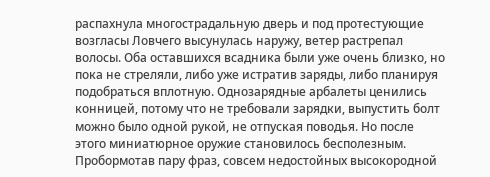распахнула многострадальную дверь и под протестующие возгласы Ловчего высунулась наружу, ветер растрепал волосы. Оба оставшихся всадника были уже очень близко, но пока не стреляли, либо уже истратив заряды, либо планируя подобраться вплотную. Однозарядные арбалеты ценились конницей, потому что не требовали зарядки, выпустить болт можно было одной рукой, не отпуская поводья. Но после этого миниатюрное оружие становилось бесполезным.
Пробормотав пару фраз, совсем недостойных высокородной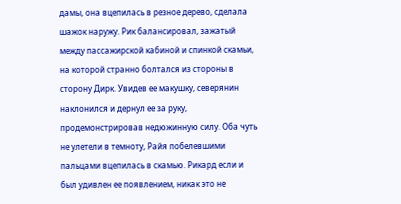дамы, она вцепилась в резное дерево, сделала шажок наружу. Рик балансировал, зажатый между пассажирской кабиной и спинкой скамьи, на которой странно болтался из стороны в сторону Дирк. Увидев ее макушку, северянин наклонился и дернул ее за руку, продемонстрировав недюжинную силу. Оба чуть не улетели в темноту, Райя побелевшими пальцами вцепилась в скамью. Рикард если и был удивлен ее появлением, никак это не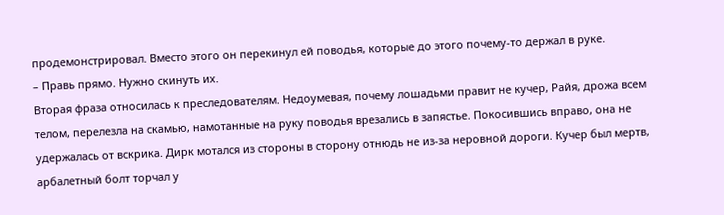продемонстрировал. Вместо этого он перекинул ей поводья, которые до этого почему-то держал в руке.
– Правь прямо. Нужно скинуть их.
Вторая фраза относилась к преследователям. Недоумевая, почему лошадьми правит не кучер, Райя, дрожа всем телом, перелезла на скамью, намотанные на руку поводья врезались в запястье. Покосившись вправо, она не удержалась от вскрика. Дирк мотался из стороны в сторону отнюдь не из-за неровной дороги. Кучер был мертв, арбалетный болт торчал у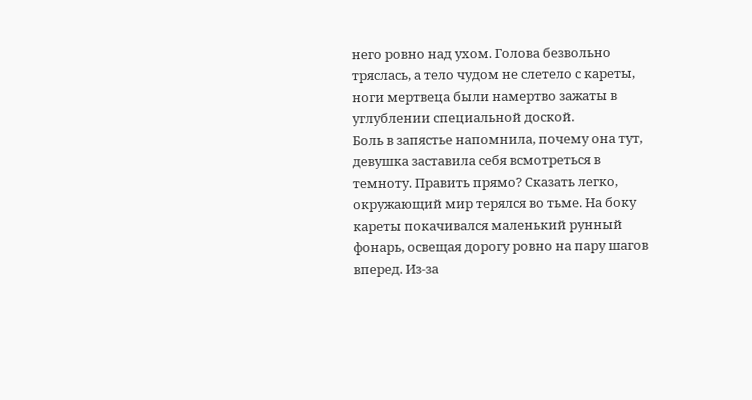него ровно над ухом. Голова безвольно тряслась, а тело чудом не слетело с кареты, ноги мертвеца были намертво зажаты в углублении специальной доской.
Боль в запястье напомнила, почему она тут, девушка заставила себя всмотреться в темноту. Править прямо? Сказать легко, окружающий мир терялся во тьме. На боку кареты покачивался маленький рунный фонарь, освещая дорогу ровно на пару шагов вперед. Из-за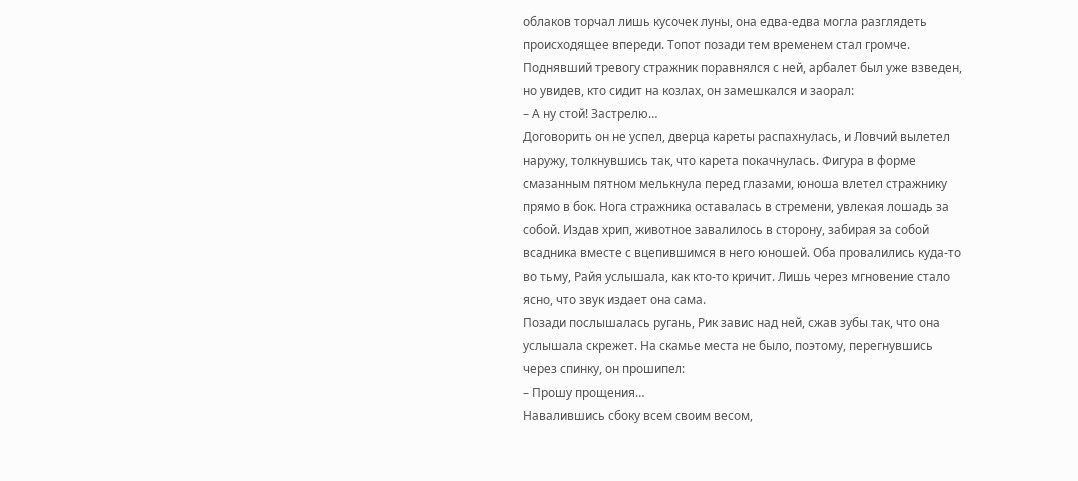облаков торчал лишь кусочек луны, она едва-едва могла разглядеть происходящее впереди. Топот позади тем временем стал громче. Поднявший тревогу стражник поравнялся с ней, арбалет был уже взведен, но увидев, кто сидит на козлах, он замешкался и заорал:
– А ну стой! Застрелю…
Договорить он не успел, дверца кареты распахнулась, и Ловчий вылетел наружу, толкнувшись так, что карета покачнулась. Фигура в форме смазанным пятном мелькнула перед глазами, юноша влетел стражнику прямо в бок. Нога стражника оставалась в стремени, увлекая лошадь за собой. Издав хрип, животное завалилось в сторону, забирая за собой всадника вместе с вцепившимся в него юношей. Оба провалились куда-то во тьму, Райя услышала, как кто-то кричит. Лишь через мгновение стало ясно, что звук издает она сама.
Позади послышалась ругань, Рик завис над ней, сжав зубы так, что она услышала скрежет. На скамье места не было, поэтому, перегнувшись через спинку, он прошипел:
– Прошу прощения…
Навалившись сбоку всем своим весом,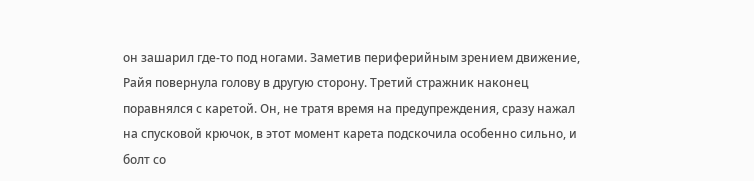он зашарил где-то под ногами. Заметив периферийным зрением движение, Райя повернула голову в другую сторону. Третий стражник наконец поравнялся с каретой. Он, не тратя время на предупреждения, сразу нажал на спусковой крючок, в этот момент карета подскочила особенно сильно, и болт со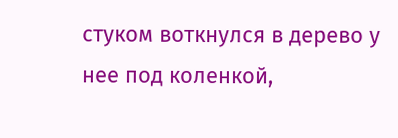стуком воткнулся в дерево у нее под коленкой,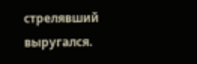стрелявший выругался.